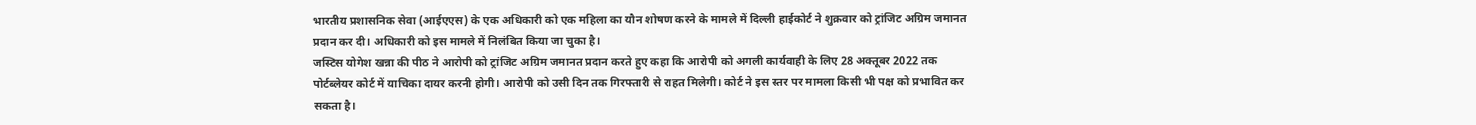भारतीय प्रशासनिक सेवा (आईएएस) के एक अधिकारी को एक महिला का यौन शोषण करने के मामले में दिल्ली हाईकोर्ट ने शुक्रवार को ट्रांजिट अग्रिम जमानत प्रदान कर दी। अधिकारी को इस मामले में निलंबित किया जा चुका है।
जस्टिस योगेश खन्ना की पीठ ने आरोपी को ट्रांजिट अग्रिम जमानत प्रदान करते हुए कहा कि आरोपी को अगली कार्यवाही के लिए 28 अक्तूबर 2022 तक पोर्टब्लेयर कोर्ट में याचिका दायर करनी होगी। आरोपी को उसी दिन तक गिरफ्तारी से राहत मिलेगी। कोर्ट ने इस स्तर पर मामला किसी भी पक्ष को प्रभावित कर सकता है।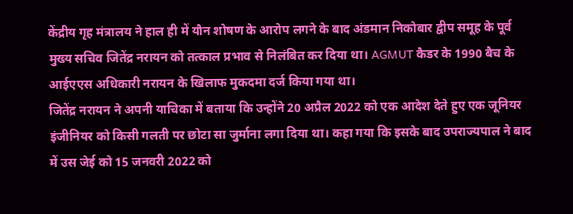केंद्रीय गृह मंत्रालय ने हाल ही में यौन शोषण के आरोप लगने के बाद अंडमान निकोबार द्वीप समूह के पूर्व मुख्य सचिव जितेंद्र नरायन को तत्काल प्रभाव से निलंबित कर दिया था। AGMUT कैडर के 1990 बैच के आईएएस अधिकारी नरायन के खिलाफ मुकदमा दर्ज किया गया था।
जितेंद्र नरायन ने अपनी याचिका में बताया कि उन्होंने 20 अप्रैल 2022 को एक आदेश देते हुए एक जूनियर इंजीनियर को किसी गलती पर छोटा सा जुर्माना लगा दिया था। कहा गया कि इसके बाद उपराज्यपाल ने बाद में उस जेई को 15 जनवरी 2022 को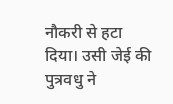नौकरी से हटा दिया। उसी जेई की पुत्रवधु ने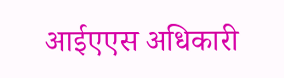आईएएस अधिकारी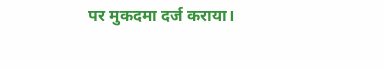पर मुकदमा दर्ज कराया।